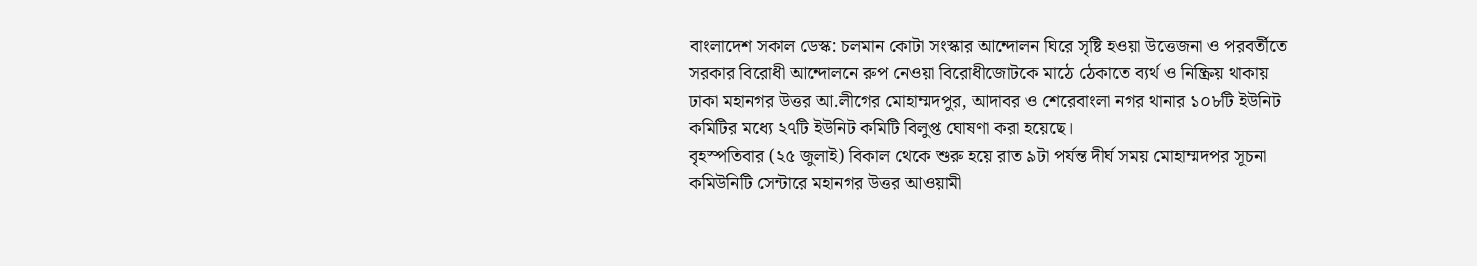বাংলাদেশ সকাল ডেস্ক: চলমান কোটা সংস্কার আন্দোলন ঘিরে সৃষ্টি হওয়া উত্তেজনা ও পরবর্তীতে সরকার বিরোধী আন্দোলনে রুপ নেওয়া বিরোধীজোটকে মাঠে ঠেকাতে ব্যর্থ ও নিষ্ক্রিয় থাকায় ঢাকা মহানগর উত্তর আ.লীগের মোহাম্মদপুর, আদাবর ও শেরেবাংলা নগর থানার ১০৮টি ইউনিট কমিটির মধ্যে ২৭টি ইউনিট কমিটি বিলুপ্ত ঘোষণা করা হয়েছে।
বৃহস্পতিবার (২৫ জুলাই) বিকাল থেকে শুরু হয়ে রাত ৯টা পর্যন্ত দীর্ঘ সময় মোহাম্মদপর সূচনা কমিউনিটি সেন্টারে মহানগর উত্তর আওয়ামী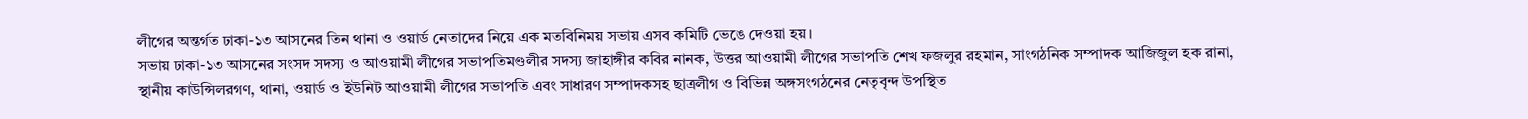লীগের অন্তর্গত ঢাকা-১৩ আসনের তিন থানা ও ওয়ার্ড নেতাদের নিয়ে এক মতবিনিময় সভায় এসব কমিটি ভেঙে দেওয়া হয়।
সভায় ঢাকা-১৩ আসনের সংসদ সদস্য ও আওয়ামী লীগের সভাপতিমণ্ডলীর সদস্য জাহাঙ্গীর কবির নানক, উত্তর আওয়ামী লীগের সভাপতি শেখ ফজলুর রহমান, সাংগঠনিক সম্পাদক আজিজুল হক রানা, স্থানীয় কাউন্সিলরগণ, থানা, ওয়ার্ড ও ইউনিট আওয়ামী লীগের সভাপতি এবং সাধারণ সম্পাদকসহ ছাত্রলীগ ও বিভিন্ন অঙ্গসংগঠনের নেতৃবৃন্দ উপস্থিত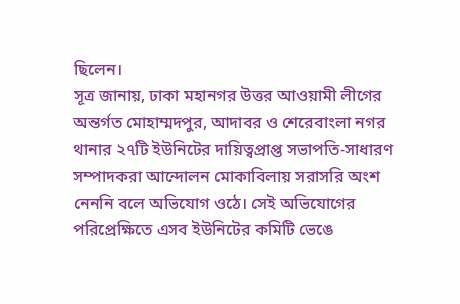ছিলেন।
সূত্র জানায়, ঢাকা মহানগর উত্তর আওয়ামী লীগের অন্তর্গত মোহাম্মদপুর, আদাবর ও শেরেবাংলা নগর থানার ২৭টি ইউনিটের দায়িত্বপ্রাপ্ত সভাপতি-সাধারণ সম্পাদকরা আন্দোলন মোকাবিলায় সরাসরি অংশ নেননি বলে অভিযোগ ওঠে। সেই অভিযোগের পরিপ্রেক্ষিতে এসব ইউনিটের কমিটি ভেঙে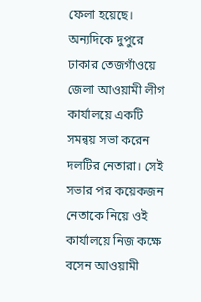ফেলা হয়েছে।
অন্যদিকে দুপুরে ঢাকার তেজগাঁওয়ে জেলা আওয়ামী লীগ কার্যালয়ে একটি সমন্বয় সভা করেন দলটির নেতারা। সেই সভার পর কয়েকজন নেতাকে নিয়ে ওই কার্যালয়ে নিজ কক্ষে বসেন আওয়ামী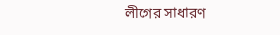লীগের সাধারণ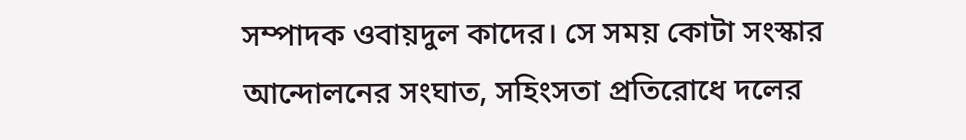সম্পাদক ওবায়দুল কাদের। সে সময় কোটা সংস্কার আন্দোলনের সংঘাত, সহিংসতা প্রতিরোধে দলের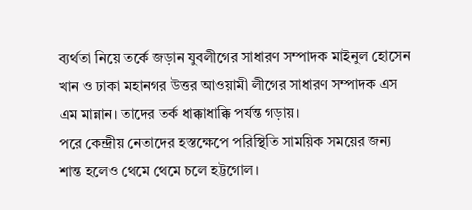ব্যর্থতা নিয়ে তর্কে জড়ান যুবলীগের সাধারণ সম্পাদক মাইনুল হোসেন খান ও ঢাকা মহানগর উত্তর আওয়ামী লীগের সাধারণ সম্পাদক এস এম মান্নান। তাদের তর্ক ধাক্কাধাক্কি পর্যন্ত গড়ায়।
পরে কেন্দ্রীয় নেতাদের হস্তক্ষেপে পরিস্থিতি সাময়িক সময়ের জন্য শান্ত হলেও থেমে থেমে চলে হট্টগোল।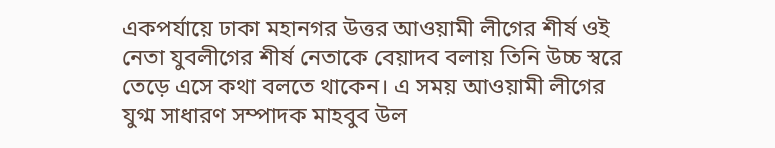একপর্যায়ে ঢাকা মহানগর উত্তর আওয়ামী লীগের শীর্ষ ওই নেতা যুবলীগের শীর্ষ নেতাকে বেয়াদব বলায় তিনি উচ্চ স্বরে তেড়ে এসে কথা বলতে থাকেন। এ সময় আওয়ামী লীগের যুগ্ম সাধারণ সম্পাদক মাহবুব উল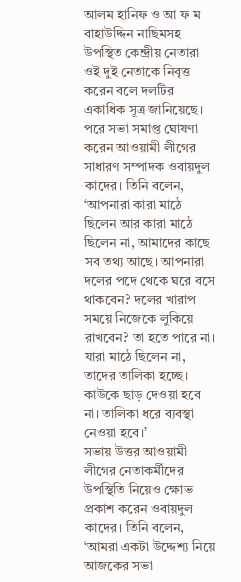আলম হানিফ ও আ ফ ম বাহাউদ্দিন নাছিমসহ উপস্থিত কেন্দ্রীয় নেতারা ওই দুই নেতাকে নিবৃত্ত করেন বলে দলটির একাধিক সূত্র জানিয়েছে।
পরে সভা সমাপ্ত ঘোষণা করেন আওয়ামী লীগের সাধারণ সম্পাদক ওবায়দুল কাদের। তিনি বলেন, ‘আপনারা কারা মাঠে ছিলেন আর কারা মাঠে ছিলেন না, আমাদের কাছে সব তথ্য আছে। আপনারা দলের পদে থেকে ঘরে বসে থাকবেন? দলের খারাপ সময়ে নিজেকে লুকিয়ে রাখবেন? তা হতে পারে না। যারা মাঠে ছিলেন না, তাদের তালিকা হচ্ছে। কাউকে ছাড় দেওয়া হবে না। তালিকা ধরে ব্যবস্থা নেওয়া হবে।’
সভায় উত্তর আওয়ামী লীগের নেতাকর্মীদের উপস্থিতি নিয়েও ক্ষোভ প্রকাশ করেন ওবায়দুল কাদের। তিনি বলেন, ‘আমরা একটা উদ্দেশ্য নিয়ে আজকের সভা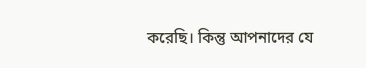করেছি। কিন্তু আপনাদের যে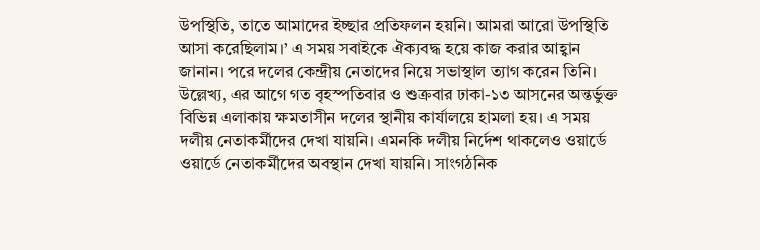উপস্থিতি, তাতে আমাদের ইচ্ছার প্রতিফলন হয়নি। আমরা আরো উপস্থিতি আসা করেছিলাম।’ এ সময় সবাইকে ঐক্যবদ্ধ হয়ে কাজ করার আহ্বান জানান। পরে দলের কেন্দ্রীয় নেতাদের নিয়ে সভাস্থাল ত্যাগ করেন তিনি।
উল্লেখ্য, এর আগে গত বৃহস্পতিবার ও শুক্রবার ঢাকা-১৩ আসনের অন্তর্ভুক্ত বিভিন্ন এলাকায় ক্ষমতাসীন দলের স্থানীয় কার্যালয়ে হামলা হয়। এ সময় দলীয় নেতাকর্মীদের দেখা যায়নি। এমনকি দলীয় নির্দেশ থাকলেও ওয়ার্ডে ওয়ার্ডে নেতাকর্মীদের অবস্থান দেখা যায়নি। সাংগঠনিক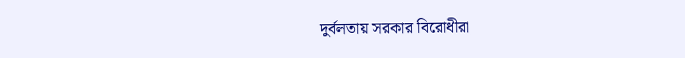দুর্বলতায় সরকার বিরোধীরা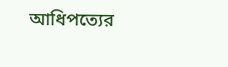আধিপত্যের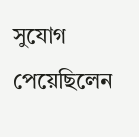সুযোগ পেয়েছিলেন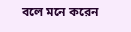বলে মনে করেন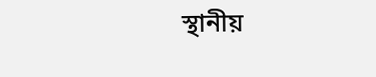স্থানীয়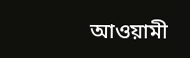আওয়ামী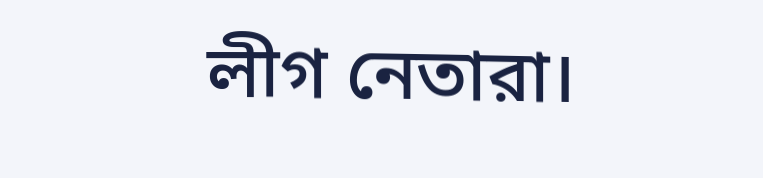লীগ নেতারা।